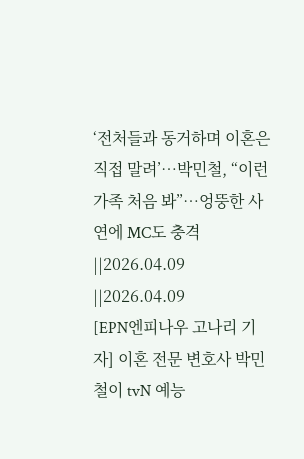‘전처들과 동거하며 이혼은 직접 말려’…박민철, “이런 가족 처음 봐”…엉뚱한 사연에 MC도 충격
||2026.04.09
||2026.04.09
[EPN엔피나우 고나리 기자] 이혼 전문 변호사 박민철이 tvN 예능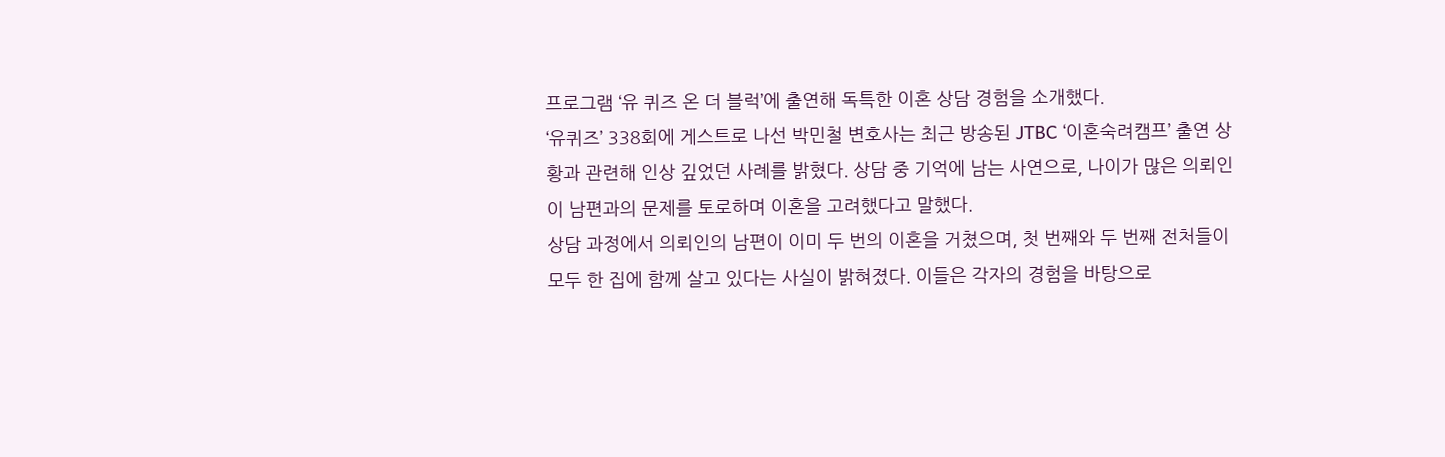프로그램 ‘유 퀴즈 온 더 블럭’에 출연해 독특한 이혼 상담 경험을 소개했다.
‘유퀴즈’ 338회에 게스트로 나선 박민철 변호사는 최근 방송된 JTBC ‘이혼숙려캠프’ 출연 상황과 관련해 인상 깊었던 사례를 밝혔다. 상담 중 기억에 남는 사연으로, 나이가 많은 의뢰인이 남편과의 문제를 토로하며 이혼을 고려했다고 말했다.
상담 과정에서 의뢰인의 남편이 이미 두 번의 이혼을 거쳤으며, 첫 번째와 두 번째 전처들이 모두 한 집에 함께 살고 있다는 사실이 밝혀졌다. 이들은 각자의 경험을 바탕으로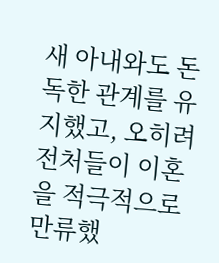새 아내와도 돈독한 관계를 유지했고, 오히려 전처들이 이혼을 적극적으로 만류했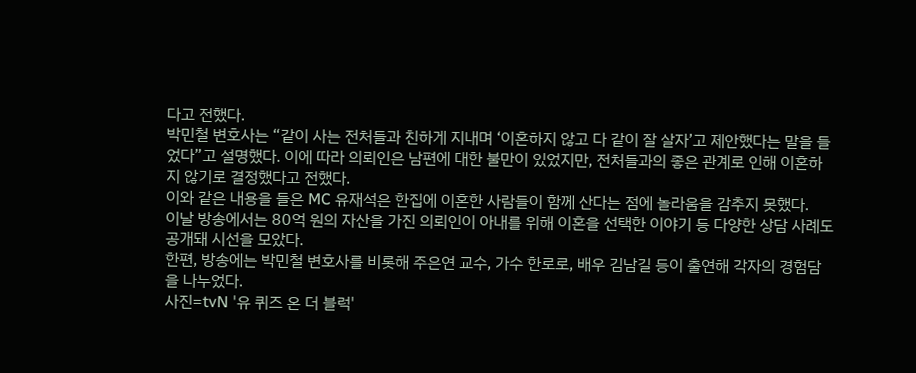다고 전했다.
박민철 변호사는 “같이 사는 전처들과 친하게 지내며 ‘이혼하지 않고 다 같이 잘 살자’고 제안했다는 말을 들었다”고 설명했다. 이에 따라 의뢰인은 남편에 대한 불만이 있었지만, 전처들과의 좋은 관계로 인해 이혼하지 않기로 결정했다고 전했다.
이와 같은 내용을 들은 MC 유재석은 한집에 이혼한 사람들이 함께 산다는 점에 놀라움을 감추지 못했다.
이날 방송에서는 80억 원의 자산을 가진 의뢰인이 아내를 위해 이혼을 선택한 이야기 등 다양한 상담 사례도 공개돼 시선을 모았다.
한편, 방송에는 박민철 변호사를 비롯해 주은연 교수, 가수 한로로, 배우 김남길 등이 출연해 각자의 경험담을 나누었다.
사진=tvN '유 퀴즈 온 더 블럭'